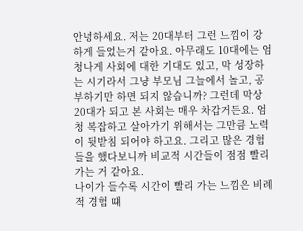안녕하세요. 저는 20대부터 그런 느낌이 강하게 들었는거 같아요. 아무래도 10대에는 엄청나게 사회에 대한 기대도 있고, 막 성장하는 시기라서 그냥 부모님 그늘에서 놀고, 공부하기만 하면 되지 않습니까? 그런데 막상 20대가 되고 본 사회는 매우 차갑거든요. 엄청 복잡하고 살아가기 위해서는 그만큼 노력이 뒷받침 되어야 하고요. 그리고 많은 경험들을 했다보니까 비교적 시간들이 점점 빨리 가는 거 같아요.
나이가 들수록 시간이 빨리 가는 느낌은 비례적 경험 떄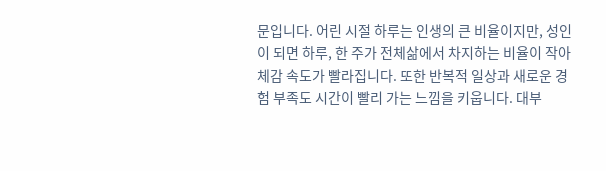문입니다. 어린 시절 하루는 인생의 큰 비율이지만, 성인이 되면 하루, 한 주가 전체삶에서 차지하는 비율이 작아 체감 속도가 빨라집니다. 또한 반복적 일상과 새로운 경험 부족도 시간이 빨리 가는 느낌을 키웁니다. 대부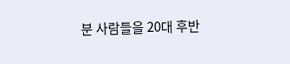분 사람들을 20대 후반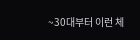~30대부터 이런 체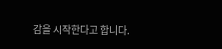감을 시작한다고 합니다.